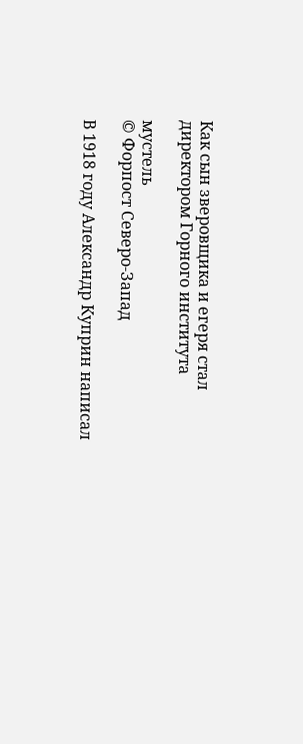Как сын зверовщика и егеря стал директором Горного института

мустель
© Форпост Северо-Запад

В 1918 году Александр Куприн написал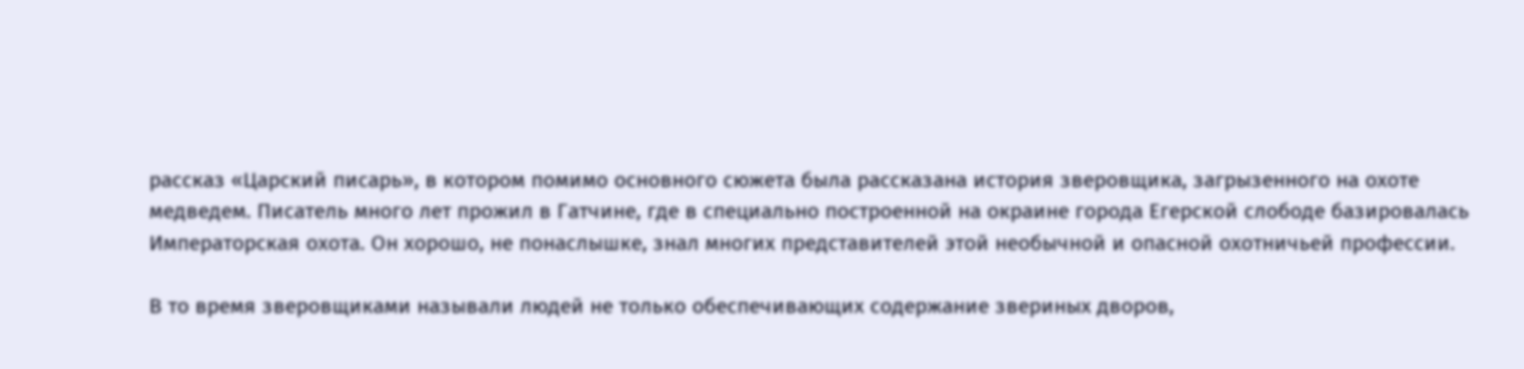рассказ «Царский писарь», в котором помимо основного сюжета была рассказана история зверовщика, загрызенного на охоте медведем. Писатель много лет прожил в Гатчине, где в специально построенной на окраине города Егерской слободе базировалась Императорская охота. Он хорошо, не понаслышке, знал многих представителей этой необычной и опасной охотничьей профессии.

В то время зверовщиками называли людей не только обеспечивающих содержание звериных дворов,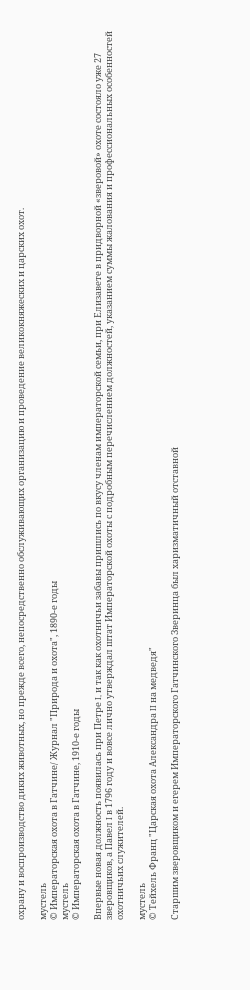охрану и воспроизводство диких животных, но прежде всего, непосредственно обслуживающих организацию и проведение великокняжеских и царских охот.

мустель
© Императорская охота в Гатчине/ Журнал "Природа и охота", 1890-е годы
мустель
© Императорская охота в Гатчине, 1910-е годы

Впервые новая должность появилась при Петре I, и так как охотничьи забавы пришлись по вкусу членам императорской семьи, при Елизавете в придворной «зверовой» охоте состояло уже 27 зверовщиков, а Павел I в 1796 году и вовсе лично утверждал штат Императорской охоты с подробным перечислением должностей, указанием суммы жалования и профессиональных особенностей охотничьих служителей.

мустель
© Тейхель Франц "Царская охота Александра II на медведя"

Старшим зверовщиком и егерем Императорского Гатчинского Зверинца был харизматичный отставной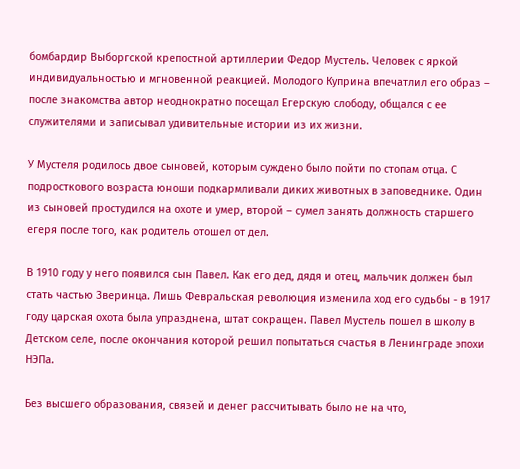бомбардир Выборгской крепостной артиллерии Федор Мустель. Человек с яркой индивидуальностью и мгновенной реакцией. Молодого Куприна впечатлил его образ – после знакомства автор неоднократно посещал Егерскую слободу, общался с ее служителями и записывал удивительные истории из их жизни.

У Мустеля родилось двое сыновей, которым суждено было пойти по стопам отца. С подросткового возраста юноши подкармливали диких животных в заповеднике. Один из сыновей простудился на охоте и умер, второй – сумел занять должность старшего егеря после того, как родитель отошел от дел.

В 1910 году у него появился сын Павел. Как его дед, дядя и отец, мальчик должен был стать частью Зверинца. Лишь Февральская революция изменила ход его судьбы - в 1917 году царская охота была упразднена, штат сокращен. Павел Мустель пошел в школу в Детском селе, после окончания которой решил попытаться счастья в Ленинграде эпохи НЭПа.

Без высшего образования, связей и денег рассчитывать было не на что,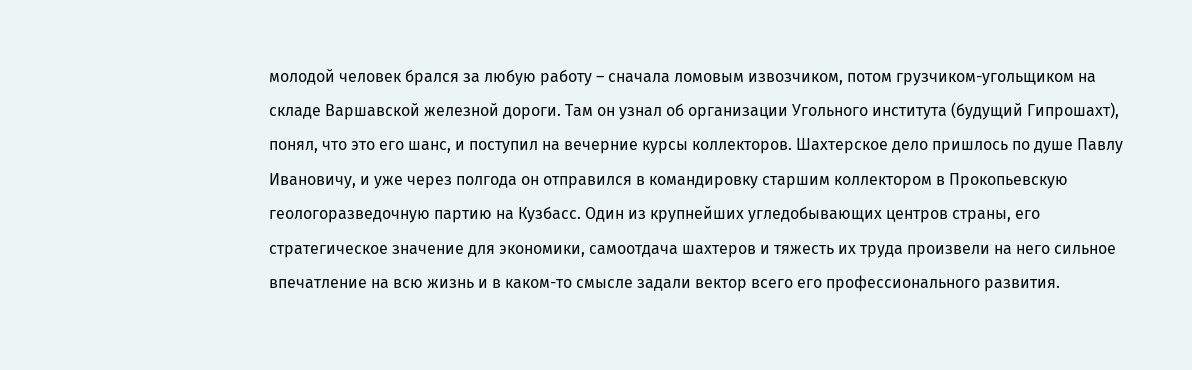молодой человек брался за любую работу – сначала ломовым извозчиком, потом грузчиком-угольщиком на складе Варшавской железной дороги. Там он узнал об организации Угольного института (будущий Гипрошахт), понял, что это его шанс, и поступил на вечерние курсы коллекторов. Шахтерское дело пришлось по душе Павлу Ивановичу, и уже через полгода он отправился в командировку старшим коллектором в Прокопьевскую геологоразведочную партию на Кузбасс. Один из крупнейших угледобывающих центров страны, его стратегическое значение для экономики, самоотдача шахтеров и тяжесть их труда произвели на него сильное впечатление на всю жизнь и в каком-то смысле задали вектор всего его профессионального развития.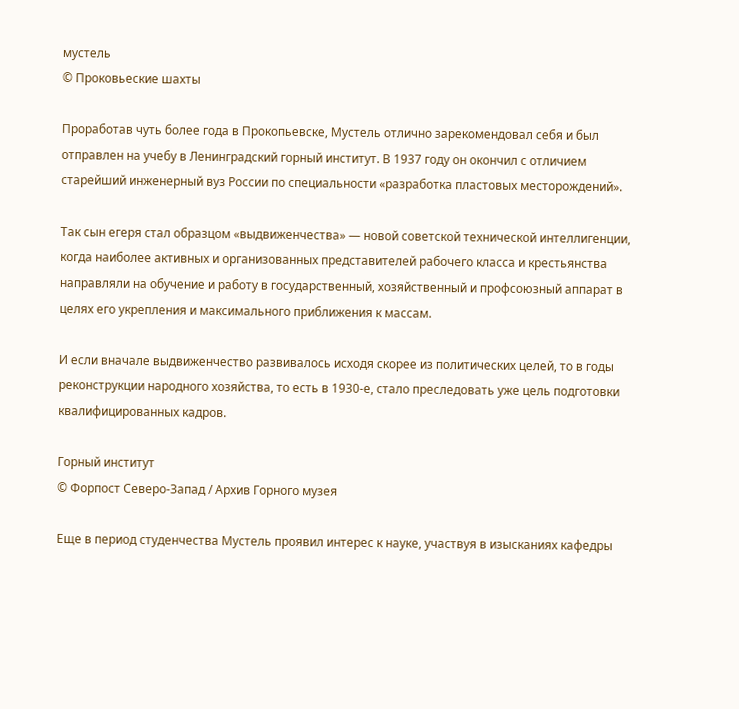мустель
© Проковьеские шахты

Проработав чуть более года в Прокопьевске, Мустель отлично зарекомендовал себя и был отправлен на учебу в Ленинградский горный институт. В 1937 году он окончил с отличием старейший инженерный вуз России по специальности «разработка пластовых месторождений».

Так сын егеря стал образцом «выдвиженчества» — новой советской технической интеллигенции, когда наиболее активных и организованных представителей рабочего класса и крестьянства направляли на обучение и работу в государственный, хозяйственный и профсоюзный аппарат в целях его укрепления и максимального приближения к массам.

И если вначале выдвиженчество развивалось исходя скорее из политических целей, то в годы реконструкции народного хозяйства, то есть в 1930-е, стало преследовать уже цель подготовки квалифицированных кадров.

Горный институт
© Форпост Северо-Запад / Архив Горного музея

Еще в период студенчества Мустель проявил интерес к науке, участвуя в изысканиях кафедры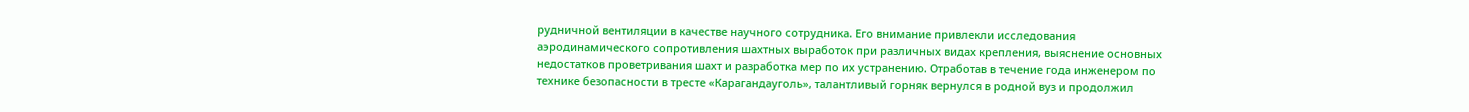рудничной вентиляции в качестве научного сотрудника. Его внимание привлекли исследования аэродинамического сопротивления шахтных выработок при различных видах крепления, выяснение основных недостатков проветривания шахт и разработка мер по их устранению. Отработав в течение года инженером по технике безопасности в тресте «Карагандауголь», талантливый горняк вернулся в родной вуз и продолжил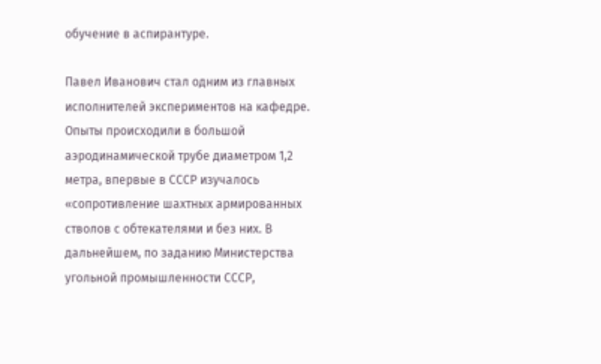обучение в аспирантуре.

Павел Иванович стал одним из главных исполнителей экспериментов на кафедре. Опыты происходили в большой аэродинамической трубе диаметром 1,2 метра, впервые в СССР изучалось «сопротивление шахтных армированных стволов с обтекателями и без них. В дальнейшем, по заданию Министерства угольной промышленности СССР,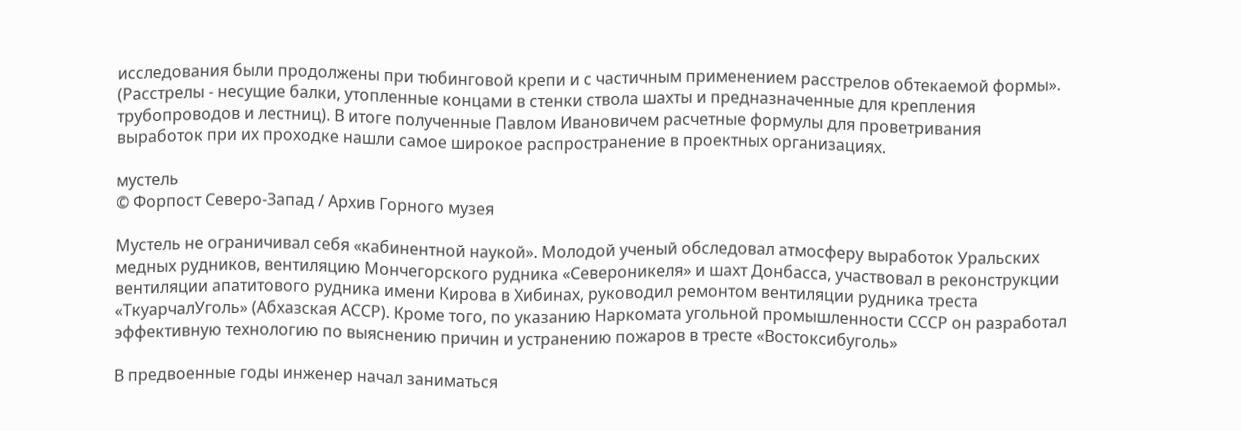исследования были продолжены при тюбинговой крепи и с частичным применением расстрелов обтекаемой формы». (Расстрелы - несущие балки, утопленные концами в стенки ствола шахты и предназначенные для крепления трубопроводов и лестниц). В итоге полученные Павлом Ивановичем расчетные формулы для проветривания выработок при их проходке нашли самое широкое распространение в проектных организациях.

мустель
© Форпост Северо-Запад / Архив Горного музея

Мустель не ограничивал себя «кабинентной наукой». Молодой ученый обследовал атмосферу выработок Уральских медных рудников, вентиляцию Мончегорского рудника «Североникеля» и шахт Донбасса, участвовал в реконструкции вентиляции апатитового рудника имени Кирова в Хибинах, руководил ремонтом вентиляции рудника треста «ТкуарчалУголь» (Абхазская АССР). Кроме того, по указанию Наркомата угольной промышленности СССР он разработал эффективную технологию по выяснению причин и устранению пожаров в тресте «Востоксибуголь»

В предвоенные годы инженер начал заниматься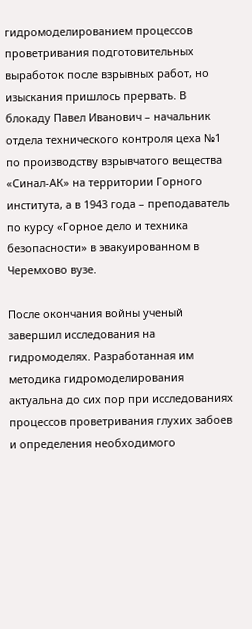гидромоделированием процессов проветривания подготовительных выработок после взрывных работ, но изыскания пришлось прервать. В блокаду Павел Иванович – начальник отдела технического контроля цеха №1 по производству взрывчатого вещества «Синал-АК» на территории Горного института, а в 1943 года – преподаватель по курсу «Горное дело и техника безопасности» в эвакуированном в Черемхово вузе.

После окончания войны ученый завершил исследования на гидромоделях. Разработанная им методика гидромоделирования актуальна до сих пор при исследованиях процессов проветривания глухих забоев и определения необходимого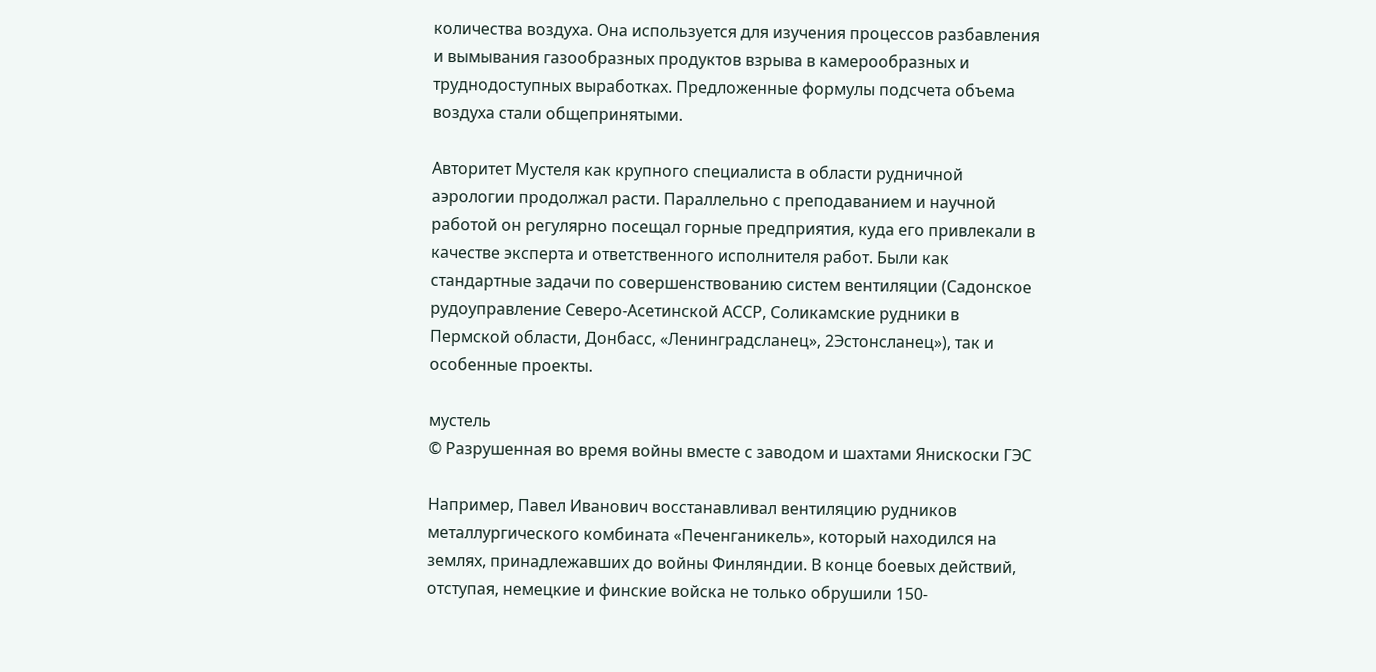количества воздуха. Она используется для изучения процессов разбавления и вымывания газообразных продуктов взрыва в камерообразных и труднодоступных выработках. Предложенные формулы подсчета объема воздуха стали общепринятыми.

Авторитет Мустеля как крупного специалиста в области рудничной аэрологии продолжал расти. Параллельно с преподаванием и научной работой он регулярно посещал горные предприятия, куда его привлекали в качестве эксперта и ответственного исполнителя работ. Были как стандартные задачи по совершенствованию систем вентиляции (Садонское рудоуправление Северо-Асетинской АССР, Соликамские рудники в Пермской области, Донбасс, «Ленинградсланец», 2Эстонсланец»), так и особенные проекты.

мустель
© Разрушенная во время войны вместе с заводом и шахтами Янискоски ГЭС

Например, Павел Иванович восстанавливал вентиляцию рудников металлургического комбината «Печенганикель», который находился на землях, принадлежавших до войны Финляндии. В конце боевых действий, отступая, немецкие и финские войска не только обрушили 150-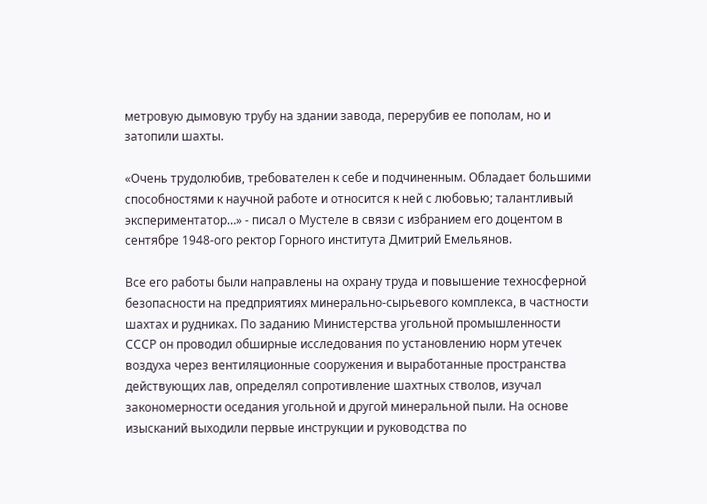метровую дымовую трубу на здании завода, перерубив ее пополам, но и затопили шахты.

«Очень трудолюбив, требователен к себе и подчиненным. Обладает большими способностями к научной работе и относится к ней с любовью; талантливый экспериментатор…» - писал о Мустеле в связи с избранием его доцентом в сентябре 1948-ого ректор Горного института Дмитрий Емельянов.

Все его работы были направлены на охрану труда и повышение техносферной безопасности на предприятиях минерально-сырьевого комплекса, в частности шахтах и рудниках. По заданию Министерства угольной промышленности СССР он проводил обширные исследования по установлению норм утечек воздуха через вентиляционные сооружения и выработанные пространства действующих лав, определял сопротивление шахтных стволов, изучал закономерности оседания угольной и другой минеральной пыли. На основе изысканий выходили первые инструкции и руководства по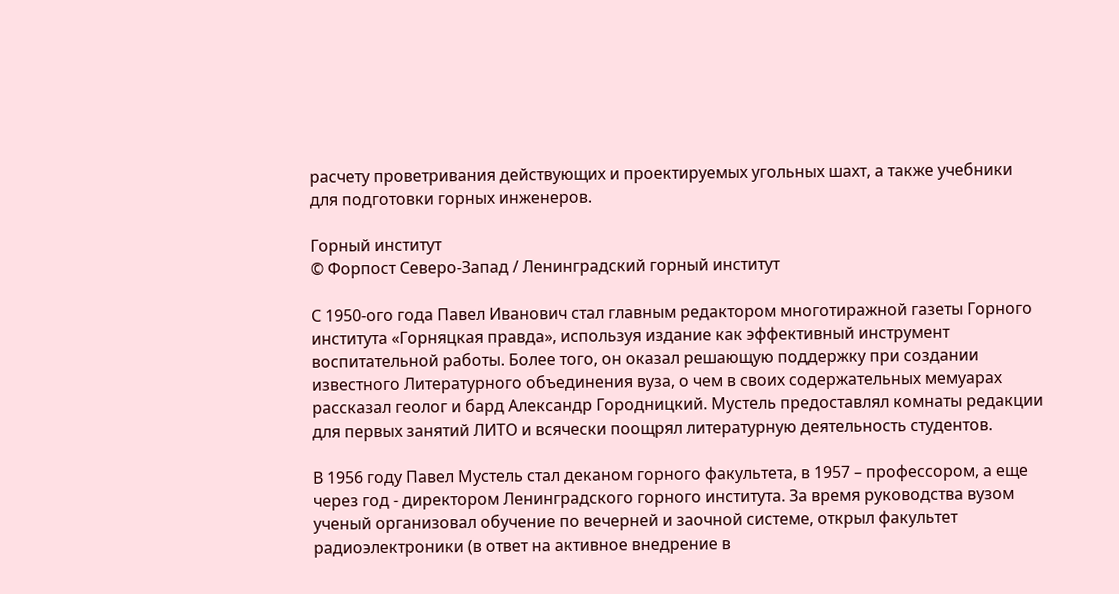расчету проветривания действующих и проектируемых угольных шахт, а также учебники для подготовки горных инженеров.

Горный институт
© Форпост Северо-Запад / Ленинградский горный институт

С 1950-ого года Павел Иванович стал главным редактором многотиражной газеты Горного института «Горняцкая правда», используя издание как эффективный инструмент воспитательной работы. Более того, он оказал решающую поддержку при создании известного Литературного объединения вуза, о чем в своих содержательных мемуарах рассказал геолог и бард Александр Городницкий. Мустель предоставлял комнаты редакции для первых занятий ЛИТО и всячески поощрял литературную деятельность студентов.

В 1956 году Павел Мустель стал деканом горного факультета, в 1957 – профессором, а еще через год - директором Ленинградского горного института. За время руководства вузом ученый организовал обучение по вечерней и заочной системе, открыл факультет радиоэлектроники (в ответ на активное внедрение в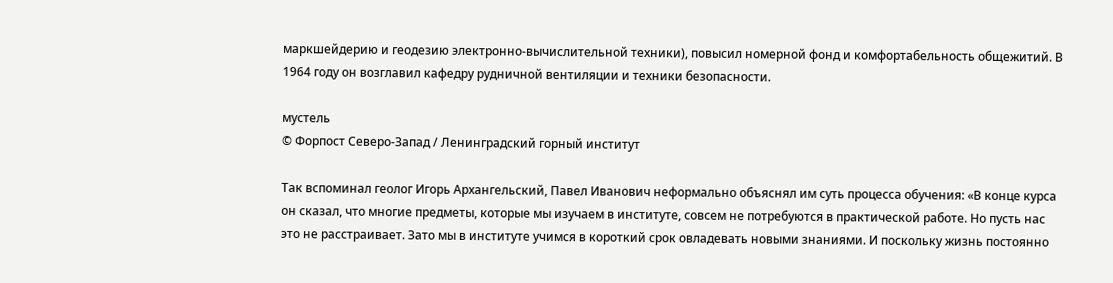маркшейдерию и геодезию электронно-вычислительной техники), повысил номерной фонд и комфортабельность общежитий. В 1964 году он возглавил кафедру рудничной вентиляции и техники безопасности.

мустель
© Форпост Северо-Запад / Ленинградский горный институт

Так вспоминал геолог Игорь Архангельский, Павел Иванович неформально объяснял им суть процесса обучения: «В конце курса он сказал, что многие предметы, которые мы изучаем в институте, совсем не потребуются в практической работе. Но пусть нас это не расстраивает. Зато мы в институте учимся в короткий срок овладевать новыми знаниями. И поскольку жизнь постоянно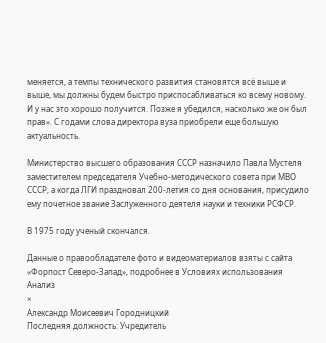меняется, а темпы технического развития становятся всё выше и выше, мы должны будем быстро приспосабливаться ко всему новому. И у нас это хорошо получится. Позже я убедился, насколько же он был прав». С годами слова директора вуза приобрели еще большую актуальность.

Министерство высшего образования СССР назначило Павла Мустеля заместителем председателя Учебно-методического совета при МВО СССР, а когда ЛГИ праздновал 200-летия со дня основания, присудило ему почетное звание Заслуженного деятеля науки и техники РСФСР.

В 1975 году ученый скончался.

Данные о правообладателе фото и видеоматериалов взяты с сайта «Форпост Северо-Запад», подробнее в Условиях использования
Анализ
×
Александр Моисеевич Городницкий
Последняя должность: Учредитель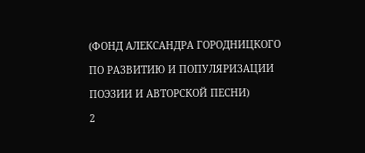(ФОНД АЛЕКСАНДРА ГОРОДНИЦКОГО ПО РАЗВИТИЮ И ПОПУЛЯРИЗАЦИИ ПОЭЗИИ И АВТОРСКОЙ ПЕСНИ)
2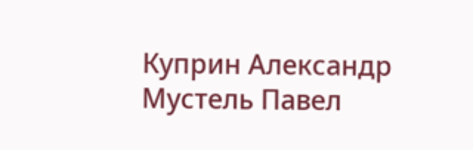Куприн Александр
Мустель Павел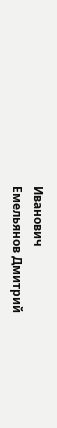Иванович
Емельянов Дмитрий